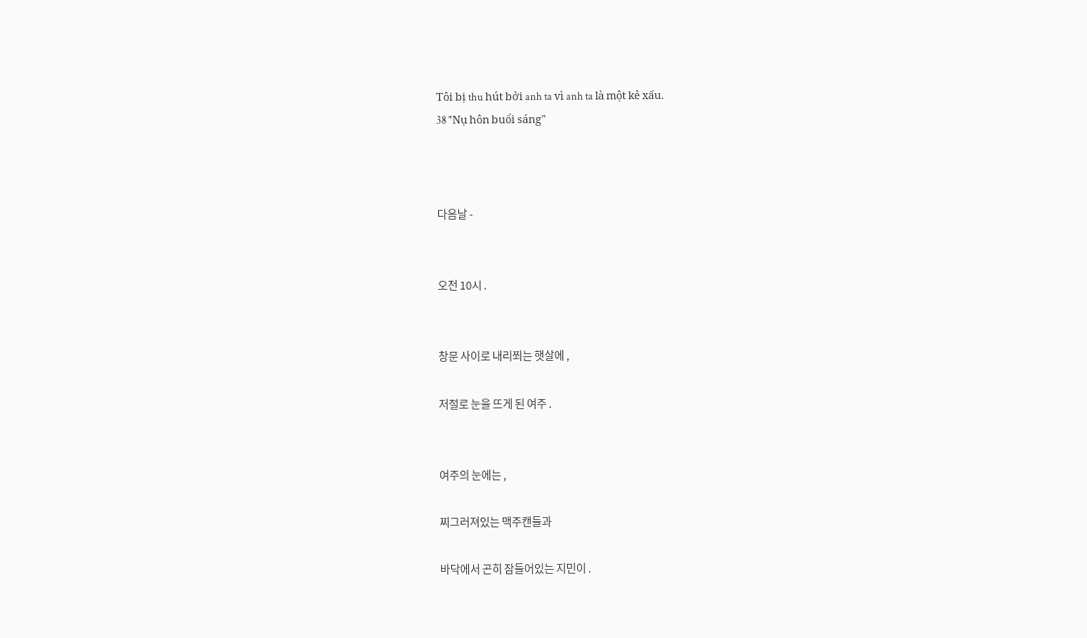Tôi bị thu hút bởi anh ta vì anh ta là một kẻ xấu.
38 "Nụ hôn buổi sáng"



다음날 -


오전 10시 .


창문 사이로 내리쬐는 햇살에 ,

저절로 눈을 뜨게 된 여주 .


여주의 눈에는 ,

찌그러져있는 맥주캔들과

바닥에서 곤히 잠들어있는 지민이 .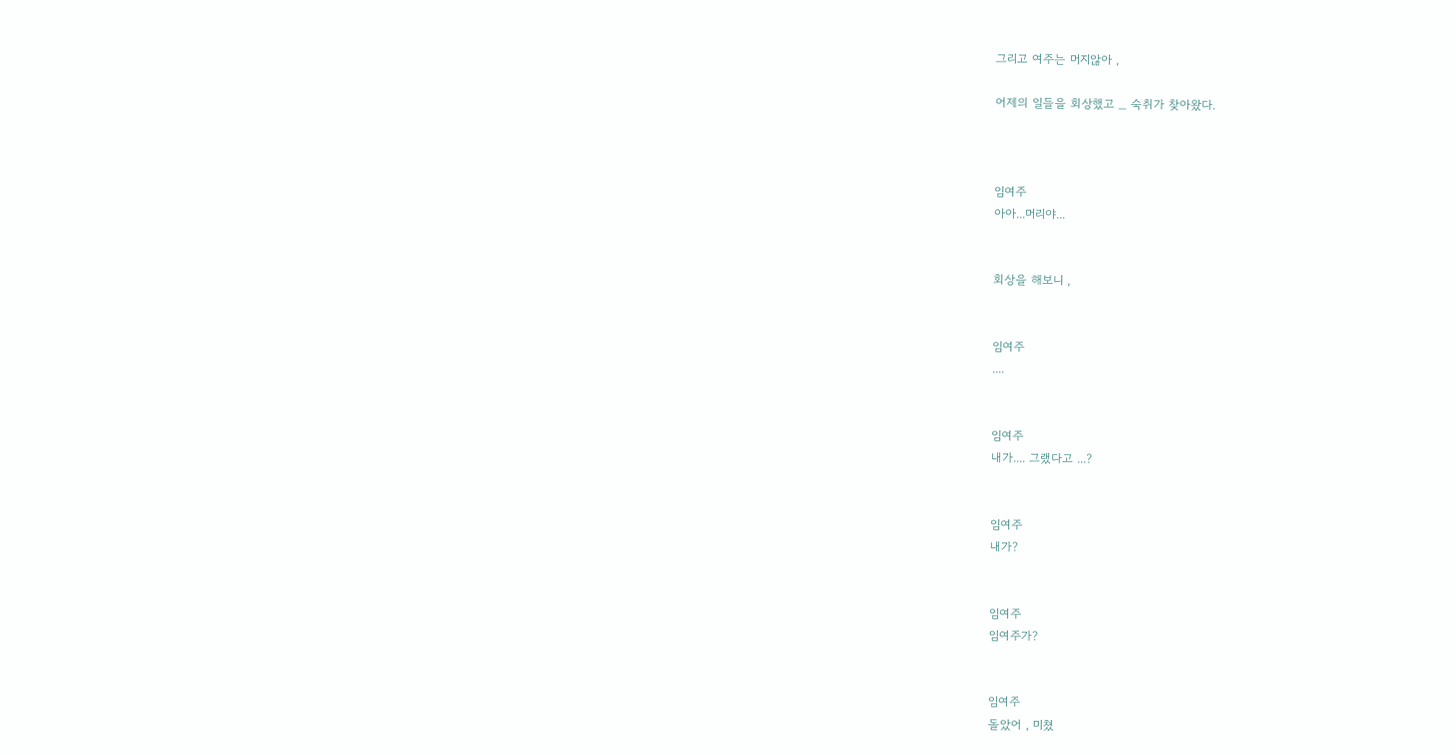그리고 여주는 머지않아 ,

어제의 일들을 회상했고 _ 숙취가 찾아왔다.



임여주
아아...머리야...


회상을 해보니 ,


임여주
....


임여주
내가.... 그랬다고 ...?


임여주
내가?


임여주
임여주가?


임여주
돌았어 , 미쳤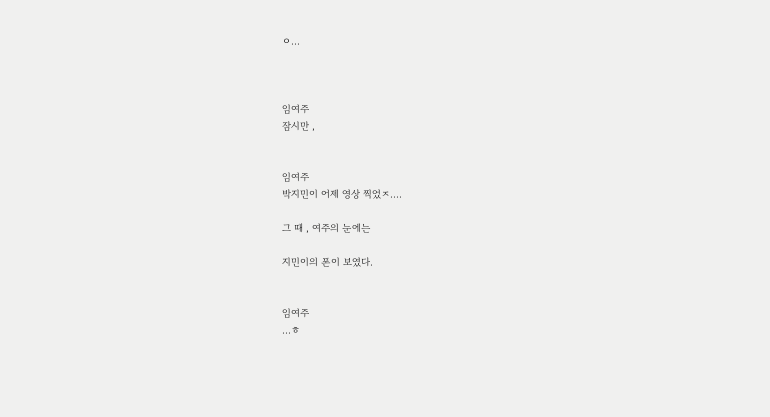ㅇ...



임여주
잠시만 ,


임여주
박지민이 어제 영상 찍었ㅈ....

그 때 , 여주의 눈에는

지민이의 폰이 보였다.


임여주
...ㅎ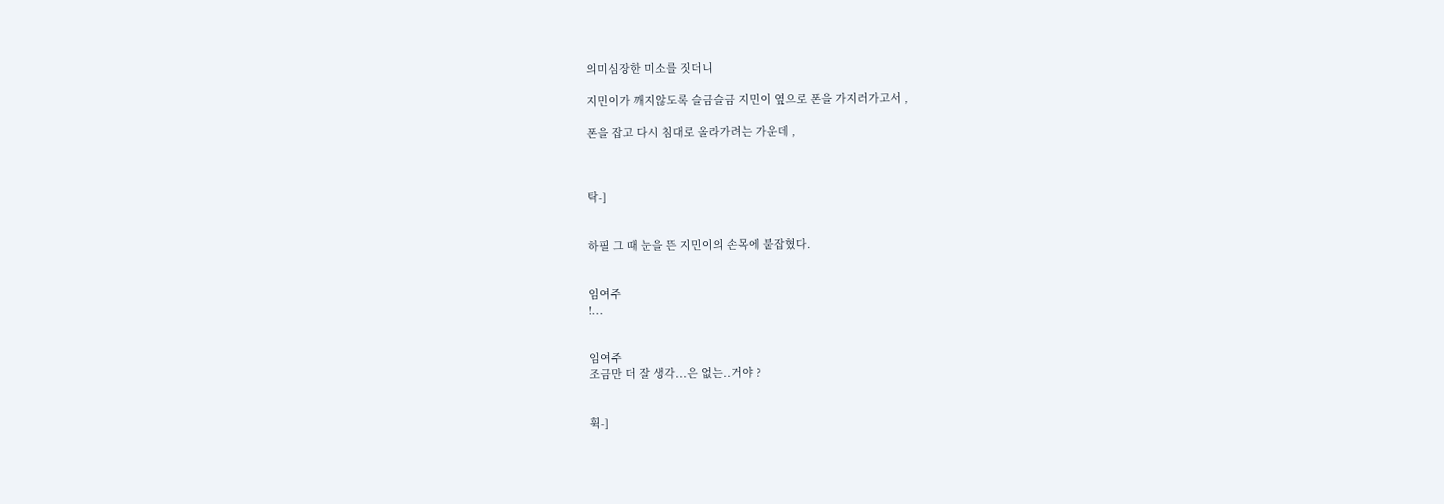의미심장한 미소를 짓더니

지민이가 깨지않도록 슬금슬금 지민이 옆으로 폰을 가지러가고서 ,

폰을 잡고 다시 침대로 올라가려는 가운데 ,



탁-]


하필 그 때 눈을 뜬 지민이의 손목에 붙잡혔다.


임여주
!...


임여주
조금만 더 잘 생각...은 없는..거야 ?


휙-]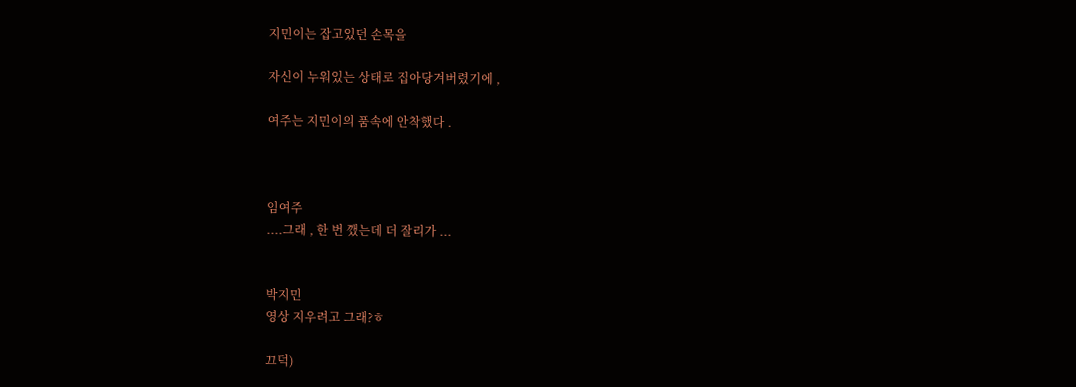지민이는 잡고있던 손목을

자신이 누워있는 상태로 집아당겨버렸기에 ,

여주는 지민이의 품속에 안착했다 .



임여주
....그래 , 한 번 깼는데 더 잘리가 ...


박지민
영상 지우려고 그래?ㅎ

끄덕)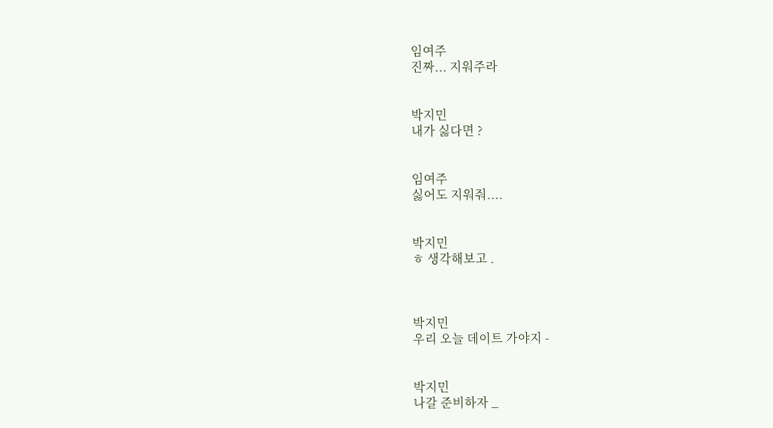임여주
진짜... 지워주라


박지민
내가 싫다면 ?


임여주
싫어도 지워줘....


박지민
ㅎ 생각해보고 .



박지민
우리 오늘 데이트 가야지 -


박지민
나갈 준비하자 _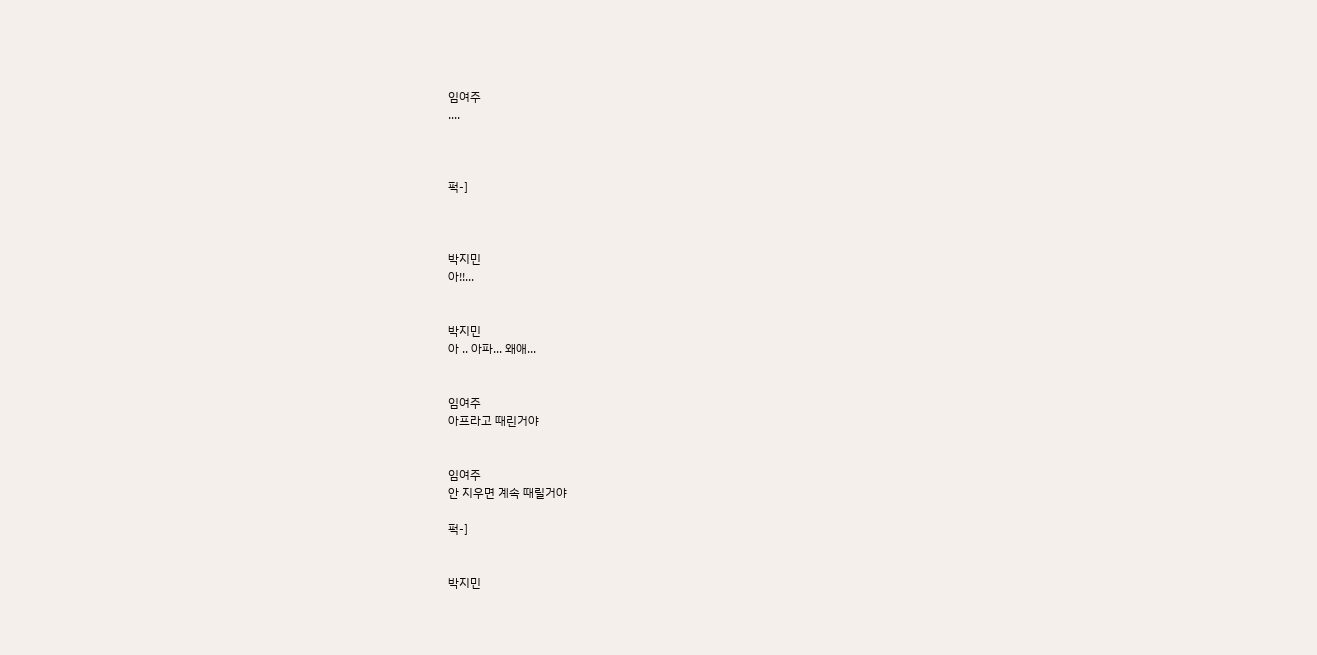임여주
....



퍽-]



박지민
아!!...


박지민
아 .. 아파... 왜애...


임여주
아프라고 때린거야


임여주
안 지우면 계속 때릴거야

퍽-]


박지민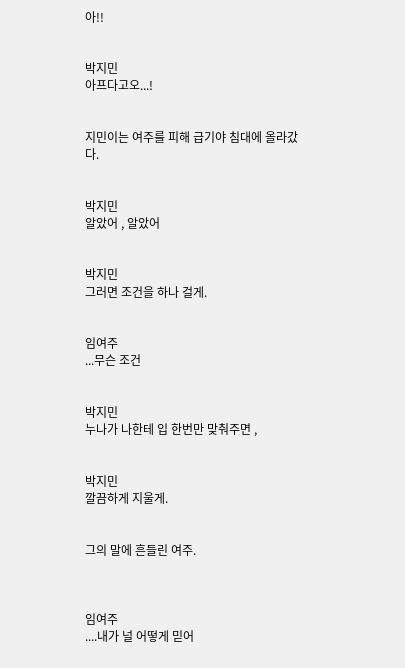아!!


박지민
아프다고오...!


지민이는 여주를 피해 급기야 침대에 올라갔다.


박지민
알았어 , 알았어


박지민
그러면 조건을 하나 걸게.


임여주
...무슨 조건


박지민
누나가 나한테 입 한번만 맞춰주면 ,


박지민
깔끔하게 지울게.


그의 말에 흔들린 여주.



임여주
....내가 널 어떻게 믿어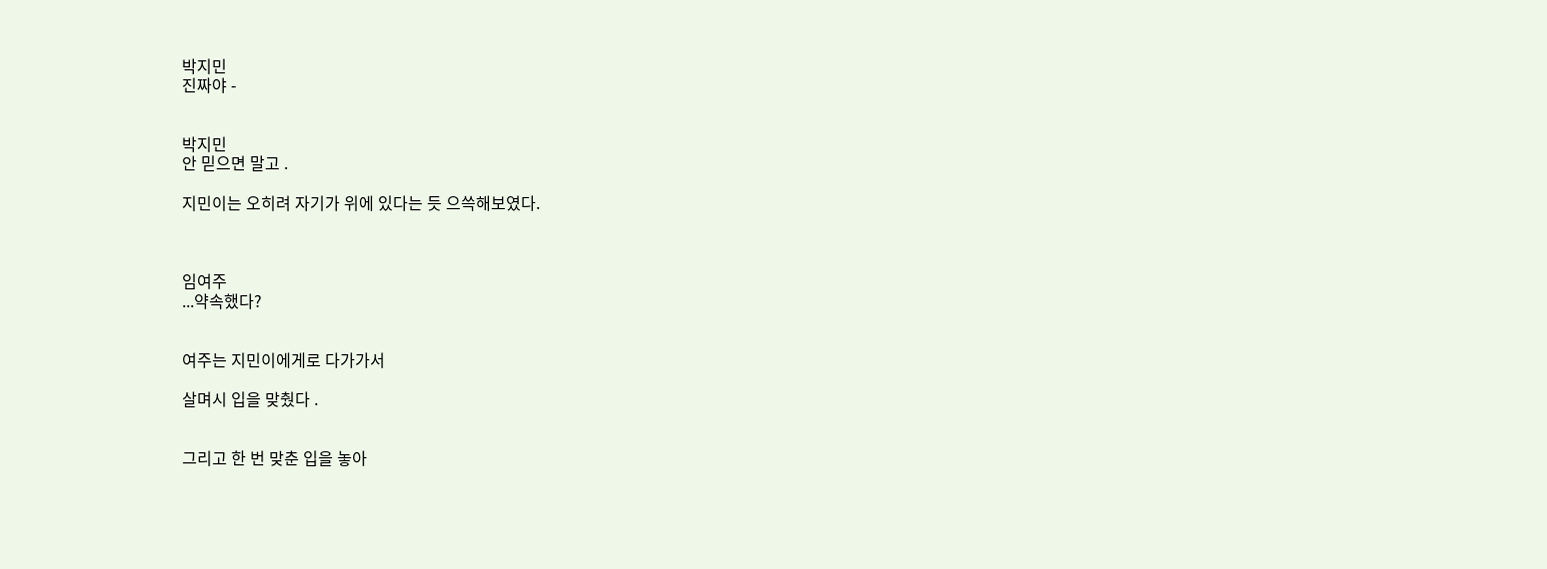박지민
진짜야 -


박지민
안 믿으면 말고 .

지민이는 오히려 자기가 위에 있다는 듯 으쓱해보였다.



임여주
...약속했다?


여주는 지민이에게로 다가가서

살며시 입을 맞췄다 .


그리고 한 번 맞춘 입을 놓아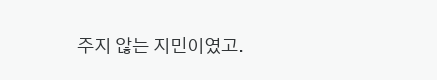주지 않는 지민이였고.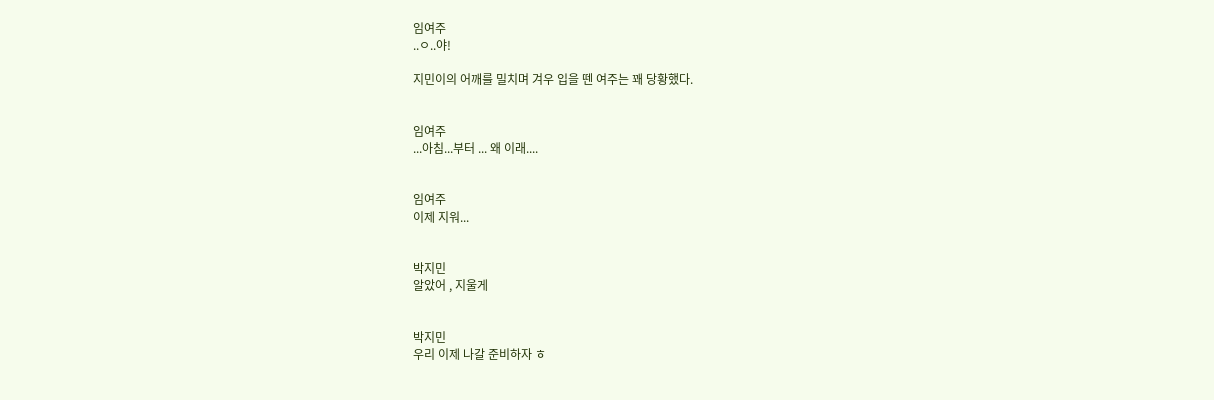임여주
..ㅇ..야!

지민이의 어깨를 밀치며 겨우 입을 뗀 여주는 꽤 당황했다.


임여주
...아침...부터 ... 왜 이래....


임여주
이제 지워...


박지민
알았어 , 지울게


박지민
우리 이제 나갈 준비하자 ㅎ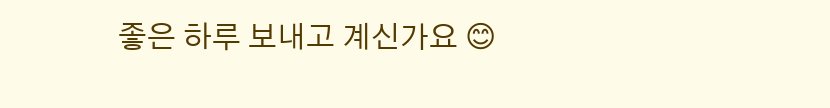좋은 하루 보내고 계신가요 😊